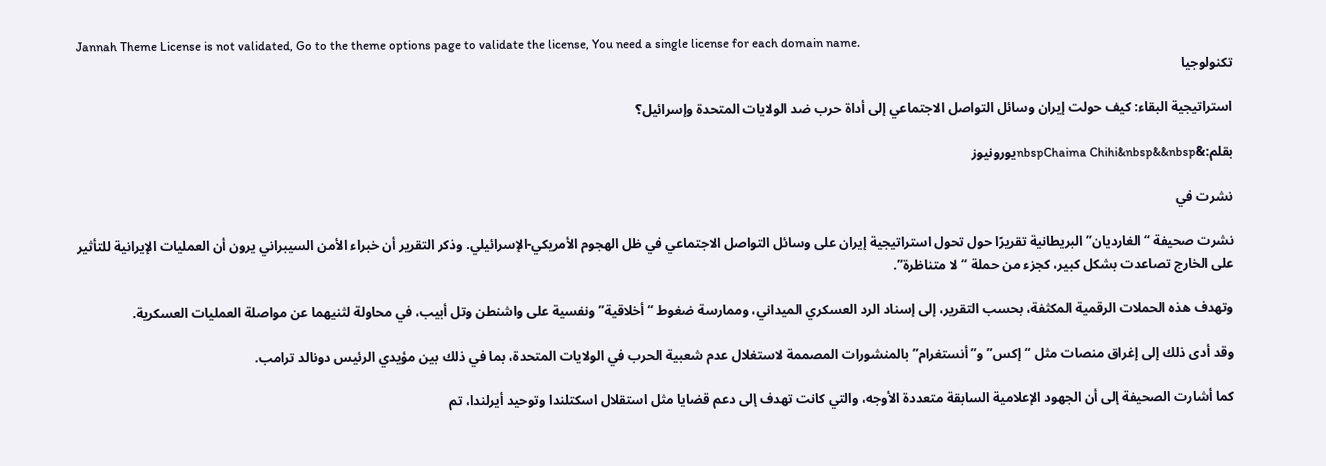Jannah Theme License is not validated, Go to the theme options page to validate the license, You need a single license for each domain name.
تكنولوجيا

استراتيجية البقاء: كيف حولت إيران وسائل التواصل الاجتماعي إلى أداة حرب ضد الولايات المتحدة وإسرائيل؟

بقلم:&nbspChaima Chihi&nbsp&&nbspيورونيوز

نشرت في

نشرت صحيفة “الغارديان” البريطانية تقريرًا حول تحول استراتيجية إيران على وسائل التواصل الاجتماعي في ظل الهجوم الأمريكي-الإسرائيلي. وذكر التقرير أن خبراء الأمن السيبراني يرون أن العمليات الإيرانية للتأثير على الخارج تصاعدت بشكل كبير، كجزء من حملة “لا متناظرة”.

وتهدف هذه الحملات الرقمية المكثفة، بحسب التقرير، إلى إسناد الرد العسكري الميداني، وممارسة ضغوط “أخلاقية” ونفسية على واشنطن وتل أبيب، في محاولة لثنيهما عن مواصلة العمليات العسكرية.

وقد أدى ذلك إلى إغراق منصات مثل “إكس” و”أنستغرام” بالمنشورات المصممة لاستغلال عدم شعبية الحرب في الولايات المتحدة، بما في ذلك بين مؤيدي الرئيس دونالد ترامب.

كما أشارت الصحيفة إلى أن الجهود الإعلامية السابقة متعددة الأوجه، والتي كانت تهدف إلى دعم قضايا مثل استقلال اسكتلندا وتوحيد أيرلندا، تم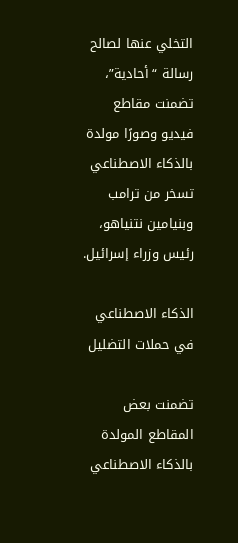التخلي عنها لصالح رسالة “أحادية”، تضمنت مقاطع فيديو وصورًا مولدة بالذكاء الاصطناعي تسخر من ترامب وبنيامين نتنياهو، رئيس وزراء إسرائيل.

الذكاء الاصطناعي في حملات التضليل

تضمنت بعض المقاطع المولدة بالذكاء الاصطناعي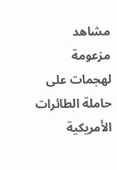مشاهد مزعومة لهجمات على حاملة الطائرات الأمريكية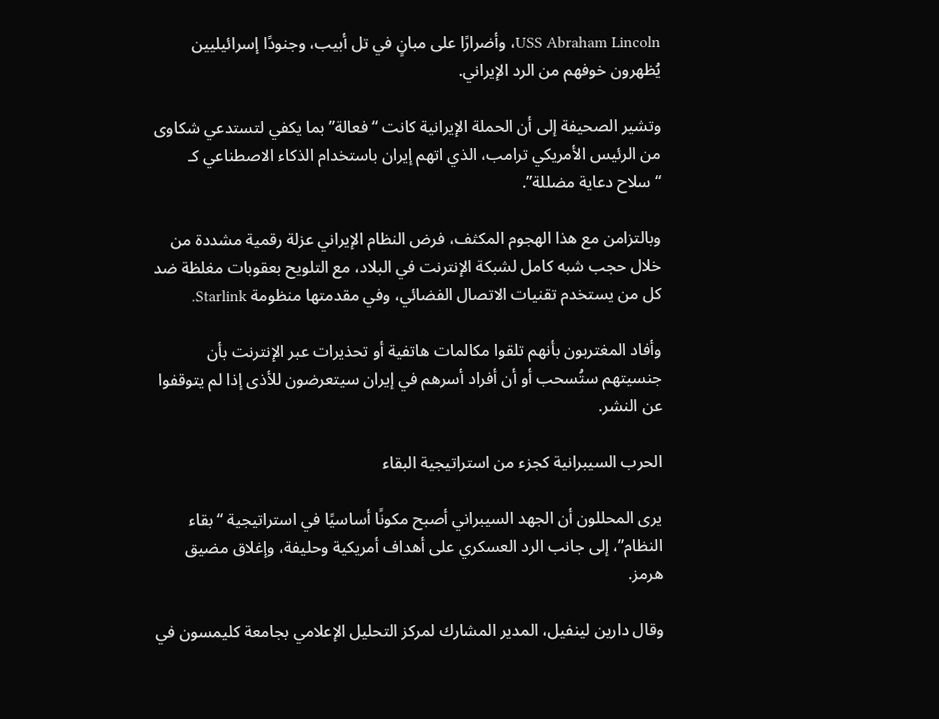USS Abraham Lincoln، وأضرارًا على مبانٍ في تل أبيب، وجنودًا إسرائيليين يُظهرون خوفهم من الرد الإيراني.

وتشير الصحيفة إلى أن الحملة الإيرانية كانت “فعالة” بما يكفي لتستدعي شكاوى من الرئيس الأمريكي ترامب، الذي اتهم إيران باستخدام الذكاء الاصطناعي كـ “سلاح دعاية مضللة”.

وبالتزامن مع هذا الهجوم المكثف، فرض النظام الإيراني عزلة رقمية مشددة من خلال حجب شبه كامل لشبكة الإنترنت في البلاد، مع التلويح بعقوبات مغلظة ضد كل من يستخدم تقنيات الاتصال الفضائي، وفي مقدمتها منظومة Starlink.

وأفاد المغتربون بأنهم تلقوا مكالمات هاتفية أو تحذيرات عبر الإنترنت بأن جنسيتهم ستُسحب أو أن أفراد أسرهم في إيران سيتعرضون للأذى إذا لم يتوقفوا عن النشر.

الحرب السيبرانية كجزء من استراتيجية البقاء

يرى المحللون أن الجهد السيبراني أصبح مكونًا أساسيًا في استراتيجية “بقاء النظام”، إلى جانب الرد العسكري على أهداف أمريكية وحليفة، وإغلاق مضيق هرمز.

وقال دارين لينفيل، المدير المشارك لمركز التحليل الإعلامي بجامعة كليمسون في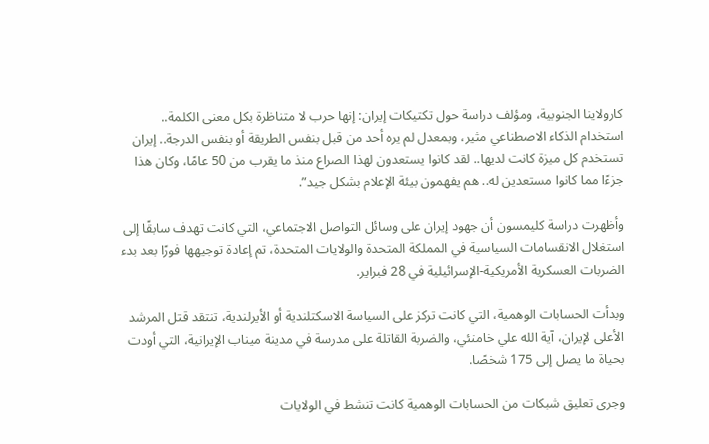كارولاينا الجنوبية، ومؤلف دراسة حول تكتيكات إيران: إنها حرب لا متناظرة بكل معنى الكلمة.. استخدام الذكاء الاصطناعي مثير، وبمعدل لم يره أحد من قبل بنفس الطريقة أو بنفس الدرجة.. إيران تستخدم كل ميزة كانت لديها.. لقد كانوا يستعدون لهذا الصراع منذ ما يقرب من 50 عامًا، وكان هذا جزءًا مما كانوا مستعدين له.. هم يفهمون بيئة الإعلام بشكل جيد”.

وأظهرت دراسة كليمسون أن جهود إيران على وسائل التواصل الاجتماعي، التي كانت تهدف سابقًا إلى استغلال الانقسامات السياسية في المملكة المتحدة والولايات المتحدة، تم إعادة توجيهها فورًا بعد بدء الضربات العسكرية الأمريكية-الإسرائيلية في 28 فبراير.

وبدأت الحسابات الوهمية، التي كانت تركز على السياسة الاسكتلندية أو الأيرلندية، تنتقد قتل المرشد الأعلى لإيران، آية الله علي خامنئي، والضربة القاتلة على مدرسة في مدينة ميناب الإيرانية، التي أودت بحياة ما يصل إلى 175 شخصًا.

وجرى تعليق شبكات من الحسابات الوهمية كانت تنشط في الولايات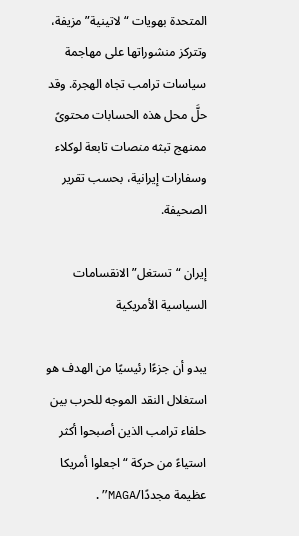المتحدة بهويات “لاتينية” مزيفة، وتتركز منشوراتها على مهاجمة سياسات ترامب تجاه الهجرة. وقد حلَّ محل هذه الحسابات محتوىً ممنهج تبثه منصات تابعة لوكلاء وسفارات إيرانية، بحسب تقرير الصحيفة.

إيران “تستغل” الانقسامات السياسية الأمريكية

يبدو أن جزءًا رئيسيًا من الهدف هو استغلال النقد الموجه للحرب بين حلفاء ترامب الذين أصبحوا أكثر استياءً من حركة “اجعلوا أمريكا عظيمة مجددًا/MAGA”.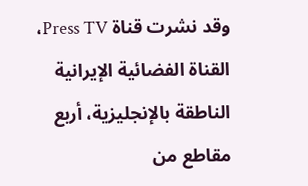وقد نشرت قناة Press TV، القناة الفضائية الإيرانية الناطقة بالإنجليزية، أربع مقاطع من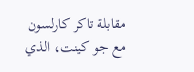مقابلة تاكر كارلسون مع جو كينت، الذي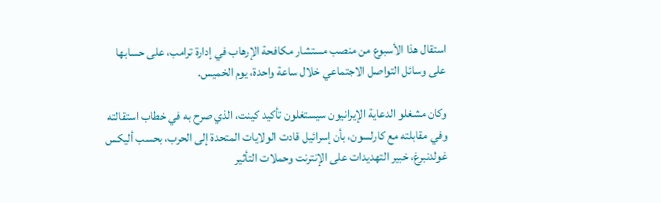استقال هذا الأسبوع من منصب مستشار مكافحة الإرهاب في إدارة ترامب، على حسابها على وسائل التواصل الاجتماعي خلال ساعة واحدة، يوم الخميس.

وكان مشغلو الدعاية الإيرانيون سيستغلون تأكيد كينت، الذي صرح به في خطاب استقالته وفي مقابلته مع كارلسون، بأن إسرائيل قادت الولايات المتحدة إلى الحرب، بحسب أليكس غولدنبرغ، خبير التهديدات على الإنترنت وحملات التأثير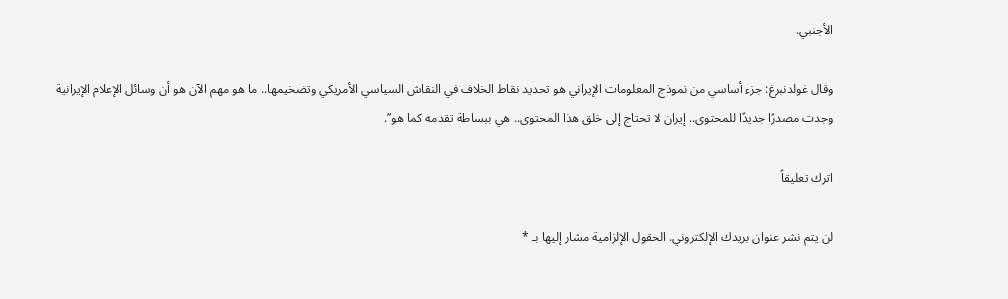الأجنبي.

وقال غولدنبرغ: جزء أساسي من نموذج المعلومات الإيراني هو تحديد نقاط الخلاف في النقاش السياسي الأمريكي وتضخيمها.. ما هو مهم الآن هو أن وسائل الإعلام الإيرانية وجدت مصدرًا جديدًا للمحتوى.. إيران لا تحتاج إلى خلق هذا المحتوى.. هي ببساطة تقدمه كما هو”.

اترك تعليقاً

لن يتم نشر عنوان بريدك الإلكتروني. الحقول الإلزامية مشار إليها بـ *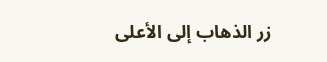زر الذهاب إلى الأعلى